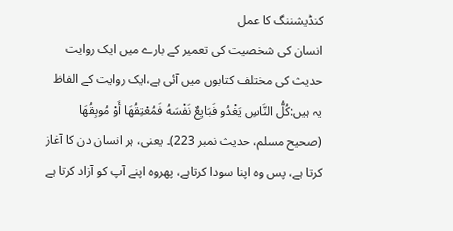کنڈیشننگ کا عمل
انسان کی شخصیت کی تعمیر کے بارے میں ایک روایت حدیث کی مختلف کتابوں میں آئی ہے،ایک روایت کے الفاظ یہ ہیں:كُلُّ النَّاسِ يَغْدُو فَبَايِعٌ نَفْسَهُ فَمُعْتِقُهَا أَوْ مُوبِقُهَا (صحیح مسلم، حدیث نمبر 223)۔ یعنی، ہر انسان دن کا آغاز کرتا ہے، پس وہ اپنا سودا کرتاہے، پھروہ اپنے آپ کو آزاد کرتا ہے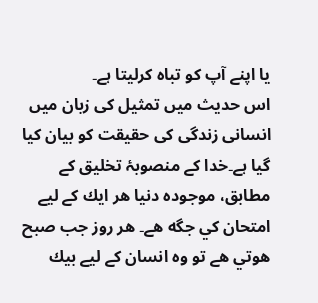یا اپنے آپ کو تباہ کرلیتا ہے۔
اس حدیث میں تمثیل کی زبان میں انسانی زندگی کی حقیقت کو بیان کیا گیا ہے۔خدا کے منصوبۂ تخلیق کے مطابق، موجودہ دنيا هر ايك كے لیے امتحان كي جگه هے۔ هر روز جب صبح هوتي هے تو وه انسان كے لیے بيك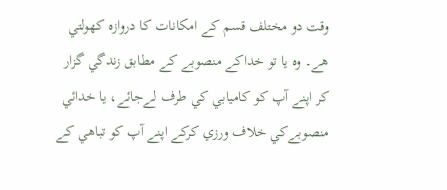وقت دو مختلف قسم كے امكانات كا دروازه كھولتي هے۔ وه يا تو خداكے منصوبے كے مطابق زندگي گزار كر اپنے آپ كو كاميابي كي طرف لےجائے، يا خدائي منصوبےكي خلاف ورزي كركے اپنے آپ كو تباهي كے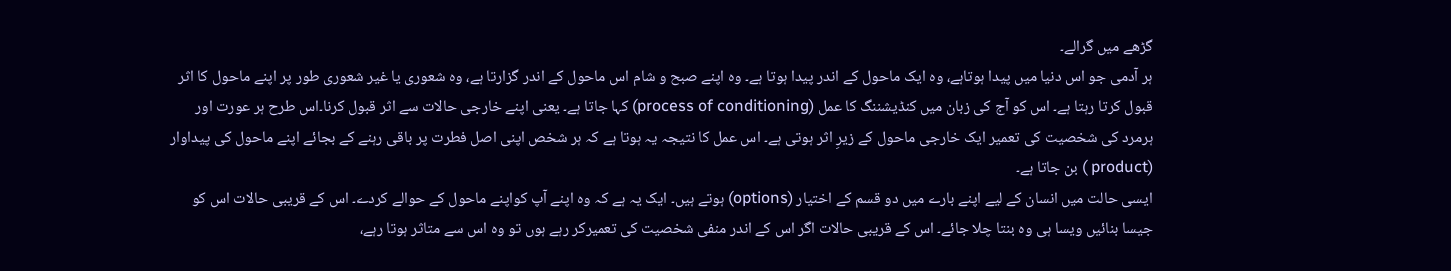گڑھے ميں گرالے۔
ہر آدمی جو اس دنیا میں پیدا ہوتاہے، وہ ایک ماحول کے اندر پیدا ہوتا ہے۔ وہ اپنے صبح و شام اس ماحول کے اندر گزارتا ہے، وہ شعوری یا غیر شعوری طور پر اپنے ماحول کا اثر قبول کرتا رہتا ہے۔ اس کو آج کی زبان میں کنڈیشننگ کا عمل (process of conditioning) کہا جاتا ہے۔ یعنی اپنے خارجی حالات سے اثر قبول کرنا۔اس طرح ہر عورت اور ہرمرد کی شخصیت کی تعمیر ایک خارجی ماحول کے زیرِ اثر ہوتی ہے۔ اس عمل کا نتیجہ یہ ہوتا ہے کہ ہر شخص اپنی اصل فطرت پر باقی رہنے کے بجائے اپنے ماحول کی پیداوار (product ) بن جاتا ہے۔
ایسی حالت میں انسان کے لیے اپنے بارے میں دو قسم کے اختیار (options) ہوتے ہیں۔ ایک یہ ہے کہ وہ اپنے آپ کواپنے ماحول کے حوالے کردے۔ اس کے قریبی حالات اس کو جیسا بنائیں ویسا ہی وہ بنتا چلا جائے۔ اس کے قریبی حالات اگر اس کے اندر منفی شخصیت کی تعمیرکر رہے ہوں تو وہ اس سے متاثر ہوتا رہے،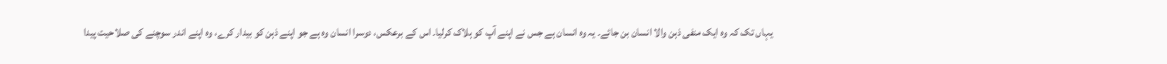یہاں تک کہ وہ ایک منفی ذہن والا انسان بن جائے۔ یہ وہ انسان ہے جس نے اپنے آپ کو ہلاک کرلیا۔ اس کے برعکس، دوسرا انسان وہ ہے جو اپنے ذہن کو بیدار کرے، وہ اپنے اندر سوچنے کی صلاحیت پیدا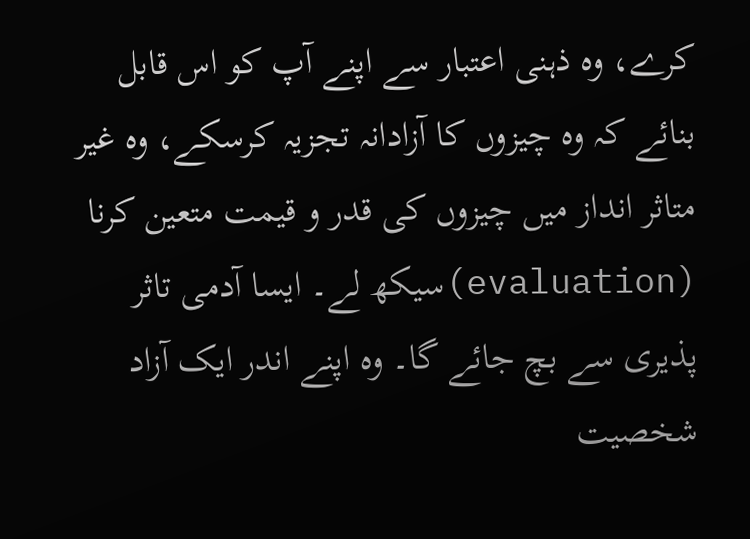کرے، وہ ذہنی اعتبار سے اپنے آپ کو اس قابل بنائے کہ وہ چیزوں کا آزادانہ تجزیہ کرسکے، وہ غیر متاثر انداز میں چیزوں کی قدر و قیمت متعین کرنا (evaluation)سیکھ لے۔ ایسا آدمی تاثر پذیری سے بچ جائے گا۔ وہ اپنے اندر ایک آزاد شخصیت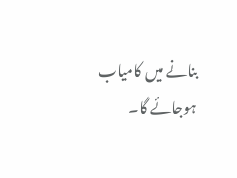بنانے میں کامیاب ہوجائے گا۔